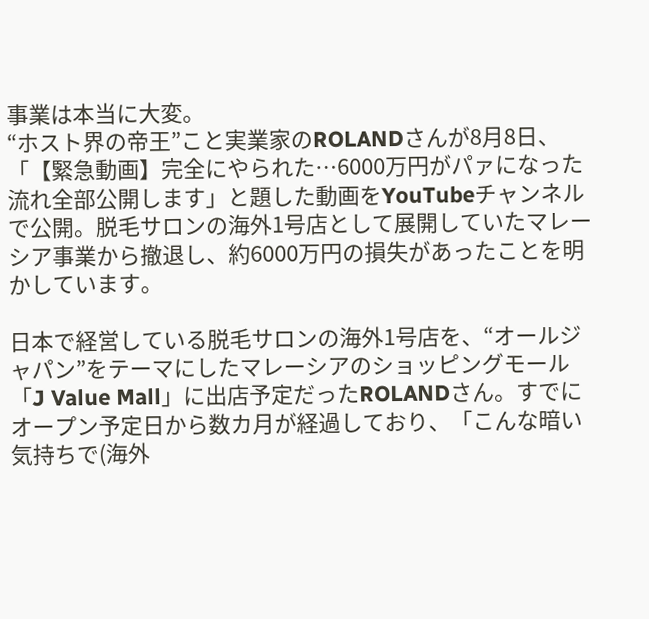事業は本当に大変。
“ホスト界の帝王”こと実業家のROLANDさんが8月8日、「【緊急動画】完全にやられた…6000万円がパァになった流れ全部公開します」と題した動画をYouTubeチャンネルで公開。脱毛サロンの海外1号店として展開していたマレーシア事業から撤退し、約6000万円の損失があったことを明かしています。

日本で経営している脱毛サロンの海外1号店を、“オールジャパン”をテーマにしたマレーシアのショッピングモール「J Value Mall」に出店予定だったROLANDさん。すでにオープン予定日から数カ月が経過しており、「こんな暗い気持ちで(海外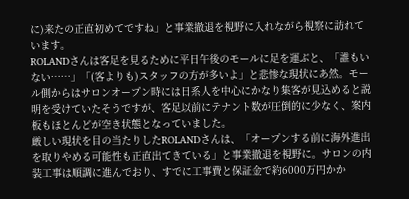に)来たの正直初めてですね」と事業撤退を視野に入れながら視察に訪れています。
ROLANDさんは客足を見るために平日午後のモールに足を運ぶと、「誰もいない……」「(客よりも)スタッフの方が多いよ」と悲惨な現状にあ然。モール側からはサロンオープン時には日系人を中心にかなり集客が見込めると説明を受けていたそうですが、客足以前にテナント数が圧倒的に少なく、案内板もほとんどが空き状態となっていました。
厳しい現状を目の当たりしたROLANDさんは、「オープンする前に海外進出を取りやめる可能性も正直出てきている」と事業撤退を視野に。サロンの内装工事は順調に進んでおり、すでに工事費と保証金で約6000万円かか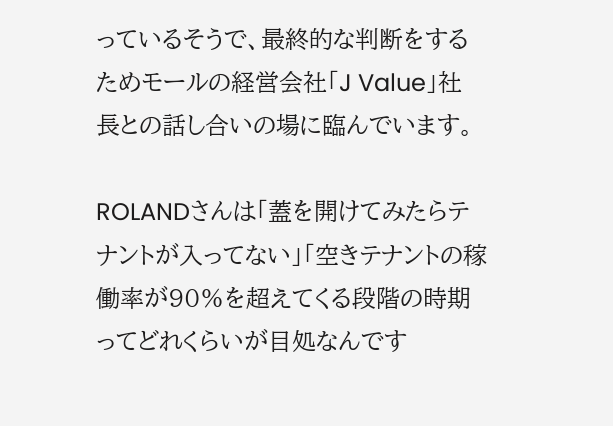っているそうで、最終的な判断をするためモールの経営会社「J Value」社長との話し合いの場に臨んでいます。

ROLANDさんは「蓋を開けてみたらテナントが入ってない」「空きテナントの稼働率が90%を超えてくる段階の時期ってどれくらいが目処なんです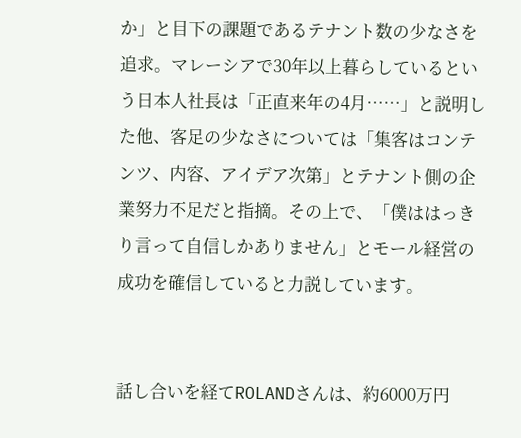か」と目下の課題であるテナント数の少なさを追求。マレーシアで30年以上暮らしているという日本人社長は「正直来年の4月……」と説明した他、客足の少なさについては「集客はコンテンツ、内容、アイデア次第」とテナント側の企業努力不足だと指摘。その上で、「僕ははっきり言って自信しかありません」とモール経営の成功を確信していると力説しています。


話し合いを経てROLANDさんは、約6000万円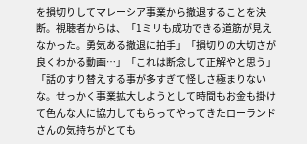を損切りしてマレーシア事業から撤退することを決断。視聴者からは、「1ミリも成功できる道筋が見えなかった。勇気ある撤退に拍手」「損切りの大切さが良くわかる動画…」「これは断念して正解やと思う」「話のすり替えする事が多すぎて怪しさ極まりないな。せっかく事業拡大しようとして時間もお金も掛けて色んな人に協力してもらってやってきたローランドさんの気持ちがとても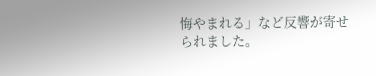悔やまれる」など反響が寄せられました。